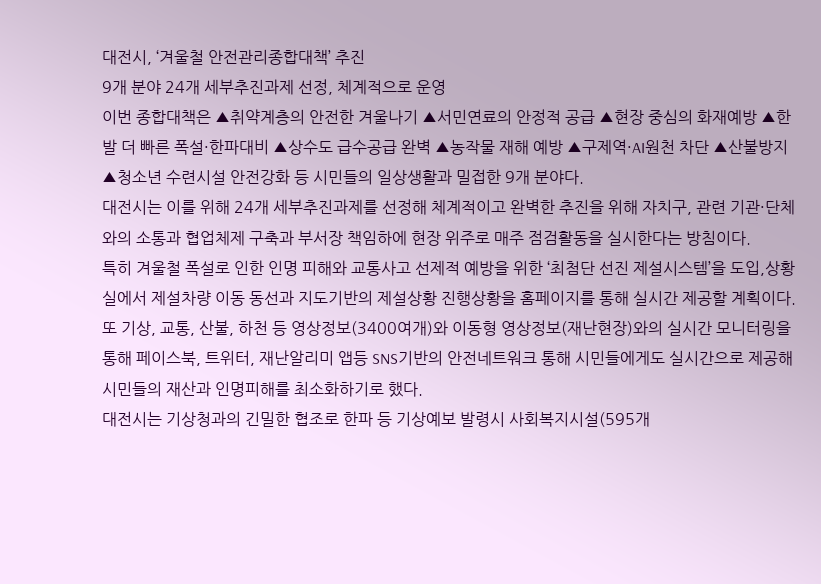대전시, ‘겨울철 안전관리종합대책’ 추진
9개 분야 24개 세부추진과제 선정, 체계적으로 운영
이번 종합대책은 ▲취약계층의 안전한 겨울나기 ▲서민연료의 안정적 공급 ▲현장 중심의 화재예방 ▲한발 더 빠른 폭설·한파대비 ▲상수도 급수공급 완벽 ▲농작물 재해 예방 ▲구제역·AI원천 차단 ▲산불방지 ▲청소년 수련시설 안전강화 등 시민들의 일상생활과 밀접한 9개 분야다.
대전시는 이를 위해 24개 세부추진과제를 선정해 체계적이고 완벽한 추진을 위해 자치구, 관련 기관·단체와의 소통과 협업체제 구축과 부서장 책임하에 현장 위주로 매주 점검활동을 실시한다는 방침이다.
특히 겨울철 폭설로 인한 인명 피해와 교통사고 선제적 예방을 위한 ‘최첨단 선진 제설시스템’을 도입,상황실에서 제설차량 이동 동선과 지도기반의 제설상황 진행상황을 홈페이지를 통해 실시간 제공할 계획이다.
또 기상, 교통, 산불, 하천 등 영상정보(3400여개)와 이동형 영상정보(재난현장)와의 실시간 모니터링을 통해 페이스북, 트위터, 재난알리미 앱등 SNS기반의 안전네트워크 통해 시민들에게도 실시간으로 제공해 시민들의 재산과 인명피해를 최소화하기로 했다.
대전시는 기상청과의 긴밀한 협조로 한파 등 기상예보 발령시 사회복지시설(595개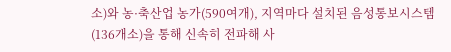소)와 농·축산업 농가(590여개), 지역마다 설치된 음성통보시스템 (136개소)을 통해 신속히 전파해 사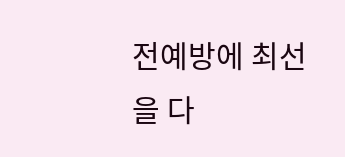전예방에 최선을 다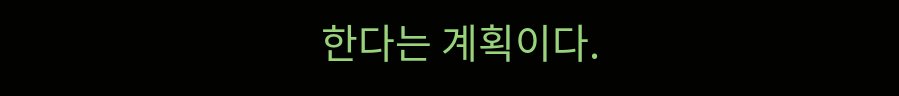한다는 계획이다.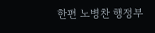한편 노병찬 행정부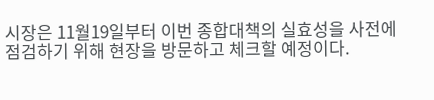시장은 11월19일부터 이번 종합대책의 실효성을 사전에 점검하기 위해 현장을 방문하고 체크할 예정이다.